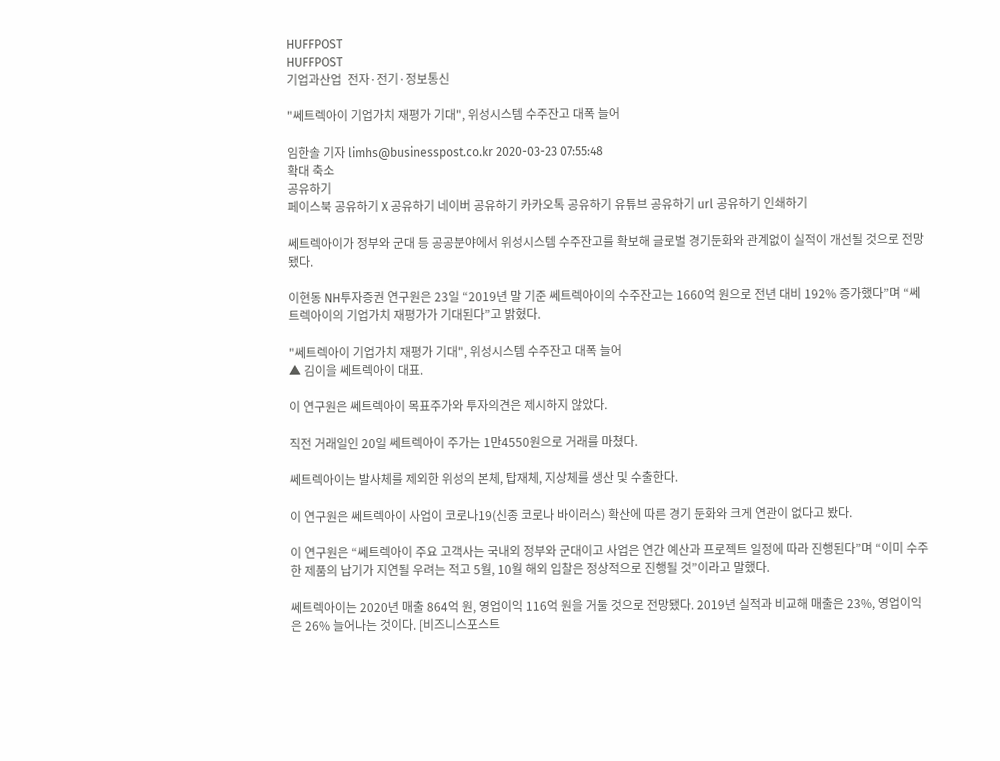HUFFPOST
HUFFPOST
기업과산업  전자·전기·정보통신

"쎄트렉아이 기업가치 재평가 기대", 위성시스템 수주잔고 대폭 늘어

임한솔 기자 limhs@businesspost.co.kr 2020-03-23 07:55:48
확대 축소
공유하기
페이스북 공유하기 X 공유하기 네이버 공유하기 카카오톡 공유하기 유튜브 공유하기 url 공유하기 인쇄하기

쎄트렉아이가 정부와 군대 등 공공분야에서 위성시스템 수주잔고를 확보해 글로벌 경기둔화와 관계없이 실적이 개선될 것으로 전망됐다.

이현동 NH투자증권 연구원은 23일 “2019년 말 기준 쎄트렉아이의 수주잔고는 1660억 원으로 전년 대비 192% 증가했다”며 “쎄트렉아이의 기업가치 재평가가 기대된다”고 밝혔다.

"쎄트렉아이 기업가치 재평가 기대", 위성시스템 수주잔고 대폭 늘어
▲ 김이을 쎄트렉아이 대표.

이 연구원은 쎄트렉아이 목표주가와 투자의견은 제시하지 않았다.

직전 거래일인 20일 쎄트렉아이 주가는 1만4550원으로 거래를 마쳤다.

쎄트렉아이는 발사체를 제외한 위성의 본체, 탑재체, 지상체를 생산 및 수출한다.

이 연구원은 쎄트렉아이 사업이 코로나19(신종 코로나 바이러스) 확산에 따른 경기 둔화와 크게 연관이 없다고 봤다.

이 연구원은 “쎄트렉아이 주요 고객사는 국내외 정부와 군대이고 사업은 연간 예산과 프로젝트 일정에 따라 진행된다”며 “이미 수주한 제품의 납기가 지연될 우려는 적고 5월, 10월 해외 입찰은 정상적으로 진행될 것”이라고 말했다.

쎄트렉아이는 2020년 매출 864억 원, 영업이익 116억 원을 거둘 것으로 전망됐다. 2019년 실적과 비교해 매출은 23%, 영업이익은 26% 늘어나는 것이다. [비즈니스포스트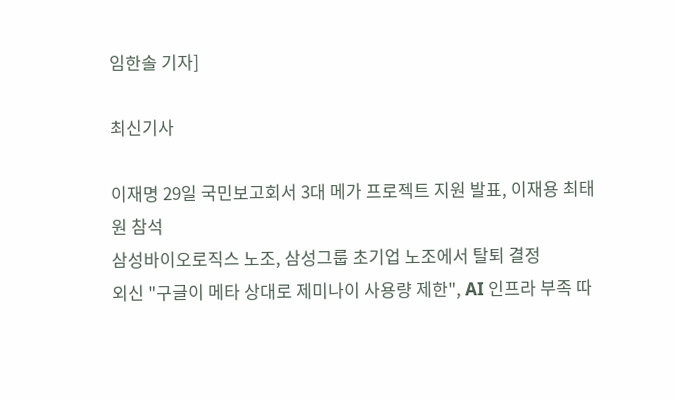임한솔 기자]

최신기사

이재명 29일 국민보고회서 3대 메가 프로젝트 지원 발표, 이재용 최태원 참석
삼성바이오로직스 노조, 삼성그룹 초기업 노조에서 탈퇴 결정
외신 "구글이 메타 상대로 제미나이 사용량 제한", AI 인프라 부족 따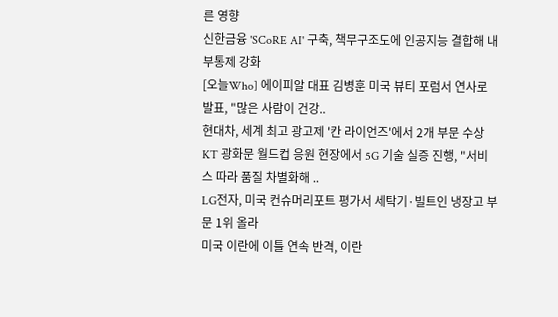른 영향
신한금융 'SCoRE AI' 구축, 책무구조도에 인공지능 결합해 내부통제 강화
[오늘Who] 에이피알 대표 김병훈 미국 뷰티 포럼서 연사로 발표, "많은 사람이 건강..
현대차, 세계 최고 광고제 '칸 라이언즈'에서 2개 부문 수상
KT 광화문 월드컵 응원 현장에서 5G 기술 실증 진행, "서비스 따라 품질 차별화해 ..
LG전자, 미국 컨슈머리포트 평가서 세탁기·빌트인 냉장고 부문 1위 올라
미국 이란에 이틀 연속 반격, 이란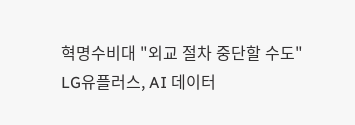혁명수비대 "외교 절차 중단할 수도"
LG유플러스, AI 데이터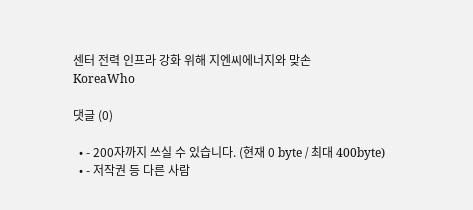센터 전력 인프라 강화 위해 지엔씨에너지와 맞손
KoreaWho

댓글 (0)

  • - 200자까지 쓰실 수 있습니다. (현재 0 byte / 최대 400byte)
  • - 저작권 등 다른 사람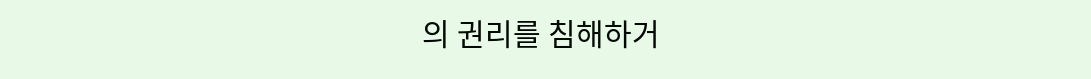의 권리를 침해하거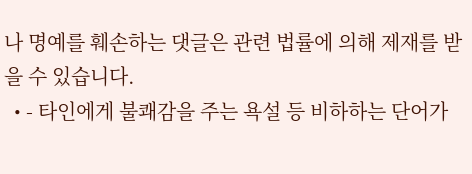나 명예를 훼손하는 댓글은 관련 법률에 의해 제재를 받을 수 있습니다.
  • - 타인에게 불쾌감을 주는 욕설 등 비하하는 단어가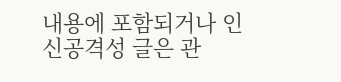내용에 포함되거나 인신공격성 글은 관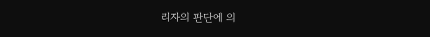리자의 판단에 의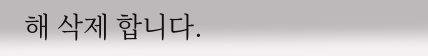해 삭제 합니다.